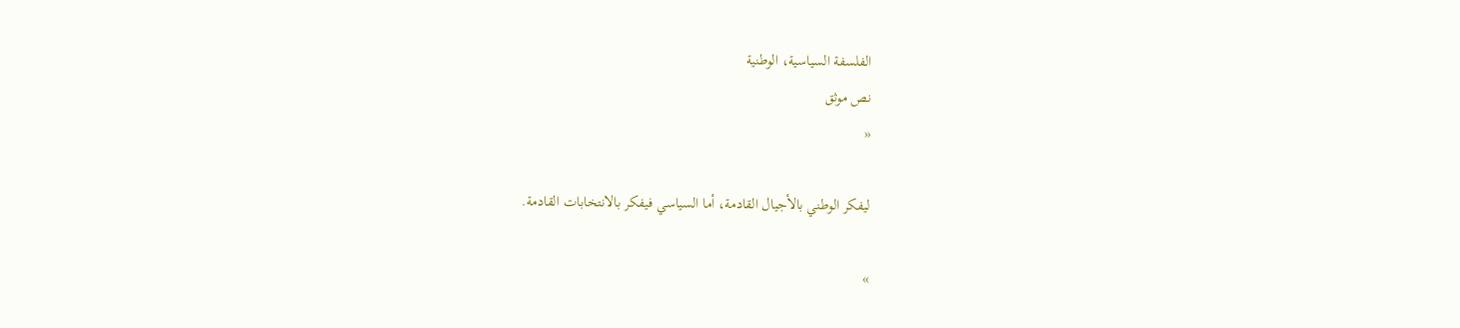الفلسفة السياسية، الوطنية
نص موثق
«

ليفكر الوطني بالأجيال القادمة، أما السياسي فيفكر بالانتخابات القادمة.

»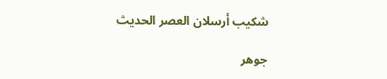شكيب أرسلان العصر الحديث

جوهر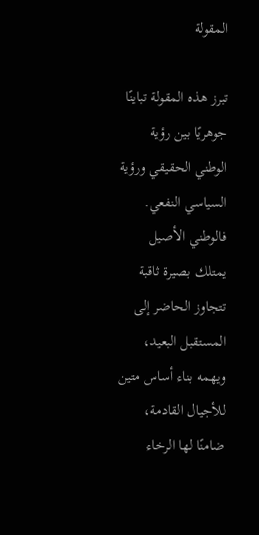المقولة

تبرز هذه المقولة تباينًا جوهريًا بين رؤية الوطني الحقيقي ورؤية السياسي النفعي. فالوطني الأصيل يمتلك بصيرة ثاقبة تتجاوز الحاضر إلى المستقبل البعيد، ويهمه بناء أساس متين للأجيال القادمة، ضامنًا لها الرخاء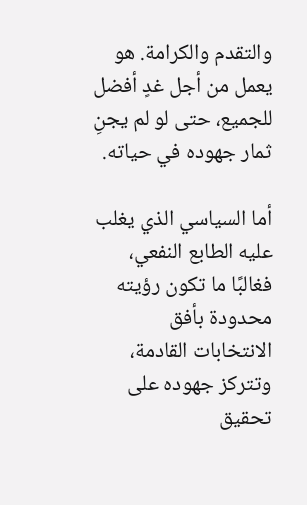والتقدم والكرامة. هو يعمل من أجل غدٍ أفضل للجميع، حتى لو لم يجنِ ثمار جهوده في حياته.

أما السياسي الذي يغلب عليه الطابع النفعي، فغالبًا ما تكون رؤيته محدودة بأفق الانتخابات القادمة، وتتركز جهوده على تحقيق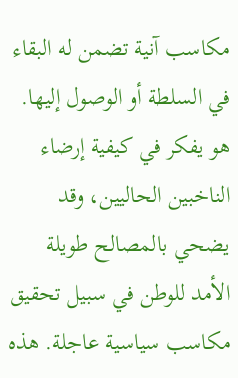مكاسب آنية تضمن له البقاء في السلطة أو الوصول إليها. هو يفكر في كيفية إرضاء الناخبين الحاليين، وقد يضحي بالمصالح طويلة الأمد للوطن في سبيل تحقيق مكاسب سياسية عاجلة. هذه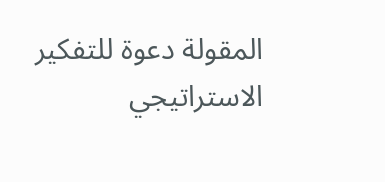المقولة دعوة للتفكير الاستراتيجي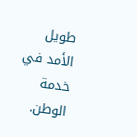طويل الأمد في خدمة الوطن.